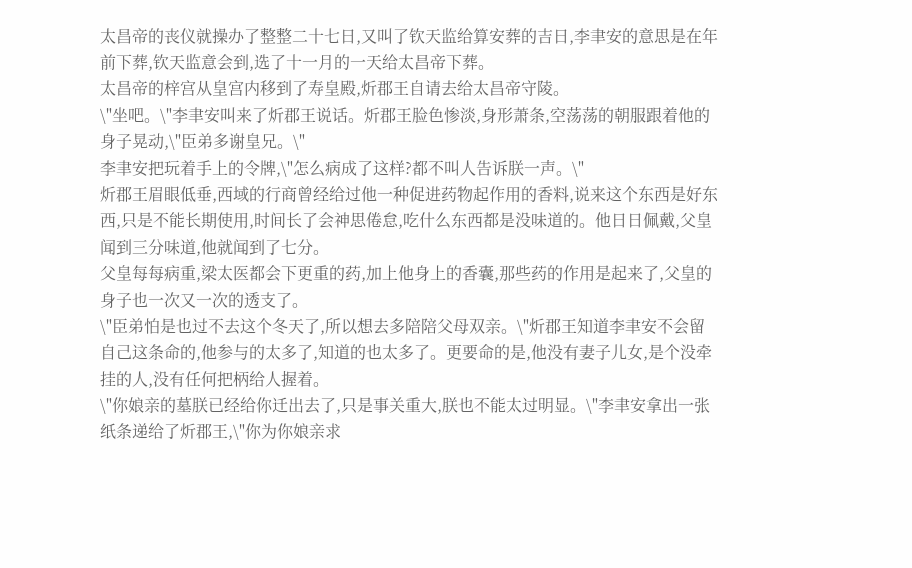太昌帝的丧仪就操办了整整二十七日,又叫了钦天监给算安葬的吉日,李聿安的意思是在年前下葬,钦天监意会到,选了十一月的一天给太昌帝下葬。
太昌帝的梓宫从皇宫内移到了寿皇殿,炘郡王自请去给太昌帝守陵。
\"坐吧。\"李聿安叫来了炘郡王说话。炘郡王脸色惨淡,身形萧条,空荡荡的朝服跟着他的身子晃动,\"臣弟多谢皇兄。\"
李聿安把玩着手上的令牌,\"怎么病成了这样?都不叫人告诉朕一声。\"
炘郡王眉眼低垂,西域的行商曾经给过他一种促进药物起作用的香料,说来这个东西是好东西,只是不能长期使用,时间长了会神思倦怠,吃什么东西都是没味道的。他日日佩戴,父皇闻到三分味道,他就闻到了七分。
父皇每每病重,梁太医都会下更重的药,加上他身上的香囊,那些药的作用是起来了,父皇的身子也一次又一次的透支了。
\"臣弟怕是也过不去这个冬天了,所以想去多陪陪父母双亲。\"炘郡王知道李聿安不会留自己这条命的,他参与的太多了,知道的也太多了。更要命的是,他没有妻子儿女,是个没牵挂的人,没有任何把柄给人握着。
\"你娘亲的墓朕已经给你迁出去了,只是事关重大,朕也不能太过明显。\"李聿安拿出一张纸条递给了炘郡王,\"你为你娘亲求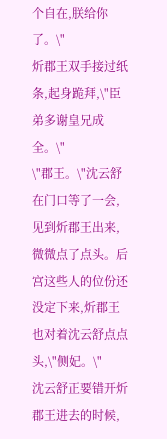个自在,朕给你了。\"
炘郡王双手接过纸条,起身跪拜,\"臣弟多谢皇兄成全。\"
\"郡王。\"沈云舒在门口等了一会,见到炘郡王出来,微微点了点头。后宫这些人的位份还没定下来,炘郡王也对着沈云舒点点头,\"侧妃。\"
沈云舒正要错开炘郡王进去的时候,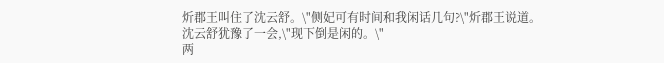炘郡王叫住了沈云舒。\"侧妃可有时间和我闲话几句?\"炘郡王说道。
沈云舒犹豫了一会,\"现下倒是闲的。\"
两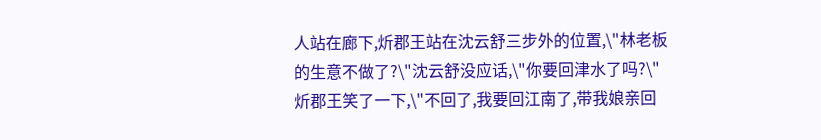人站在廊下,炘郡王站在沈云舒三步外的位置,\"林老板的生意不做了?\"沈云舒没应话,\"你要回津水了吗?\"
炘郡王笑了一下,\"不回了,我要回江南了,带我娘亲回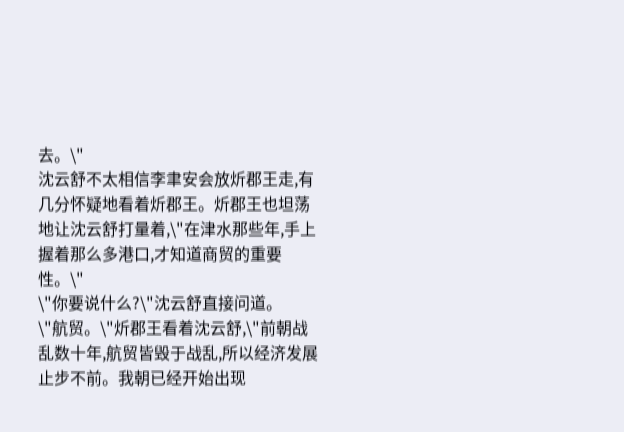去。\"
沈云舒不太相信李聿安会放炘郡王走,有几分怀疑地看着炘郡王。炘郡王也坦荡地让沈云舒打量着,\"在津水那些年,手上握着那么多港口,才知道商贸的重要性。\"
\"你要说什么?\"沈云舒直接问道。
\"航贸。\"炘郡王看着沈云舒,\"前朝战乱数十年,航贸皆毁于战乱,所以经济发展止步不前。我朝已经开始出现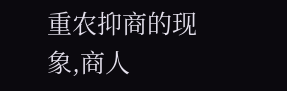重农抑商的现象,商人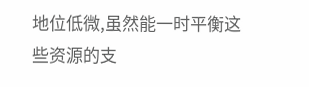地位低微,虽然能一时平衡这些资源的支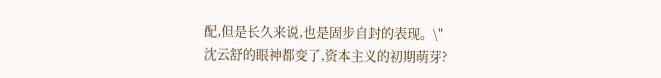配,但是长久来说,也是固步自封的表现。\"
沈云舒的眼神都变了,资本主义的初期萌芽?